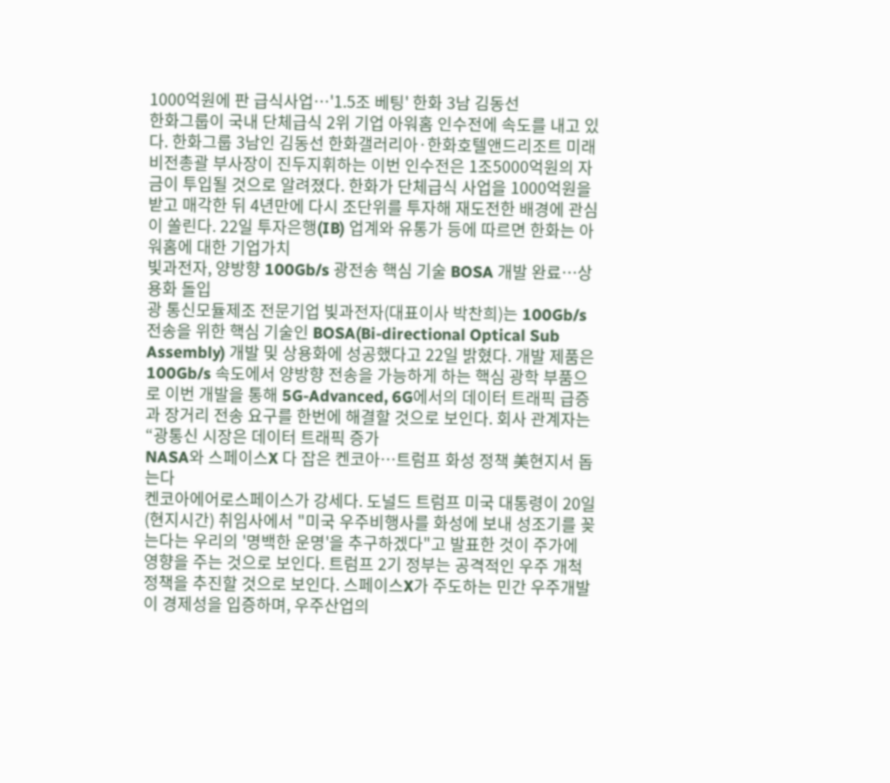1000억원에 판 급식사업…'1.5조 베팅' 한화 3남 김동선
한화그룹이 국내 단체급식 2위 기업 아워홈 인수전에 속도를 내고 있다. 한화그룹 3남인 김동선 한화갤러리아·한화호텔앤드리조트 미래비전총괄 부사장이 진두지휘하는 이번 인수전은 1조5000억원의 자금이 투입될 것으로 알려졌다. 한화가 단체급식 사업을 1000억원을 받고 매각한 뒤 4년만에 다시 조단위를 투자해 재도전한 배경에 관심이 쏠린다. 22일 투자은행(IB) 업계와 유통가 등에 따르면 한화는 아워홈에 대한 기업가치
빛과전자, 양방향 100Gb/s 광전송 핵심 기술 BOSA 개발 완료…상용화 돌입
광 통신모듈제조 전문기업 빛과전자(대표이사 박찬희)는 100Gb/s 전송을 위한 핵심 기술인 BOSA(Bi-directional Optical Sub Assembly) 개발 및 상용화에 성공했다고 22일 밝혔다. 개발 제품은 100Gb/s 속도에서 양방향 전송을 가능하게 하는 핵심 광학 부품으로 이번 개발을 통해 5G-Advanced, 6G에서의 데이터 트래픽 급증과 장거리 전송 요구를 한번에 해결할 것으로 보인다. 회사 관계자는 “광통신 시장은 데이터 트래픽 증가
NASA와 스페이스X 다 잡은 켄코아…트럼프 화성 정책 美현지서 돕는다
켄코아에어로스페이스가 강세다. 도널드 트럼프 미국 대통령이 20일(현지시간) 취임사에서 "미국 우주비행사를 화성에 보내 성조기를 꽂는다는 우리의 '명백한 운명'을 추구하겠다"고 발표한 것이 주가에 영향을 주는 것으로 보인다. 트럼프 2기 정부는 공격적인 우주 개척 정책을 추진할 것으로 보인다. 스페이스X가 주도하는 민간 우주개발이 경제성을 입증하며, 우주산업의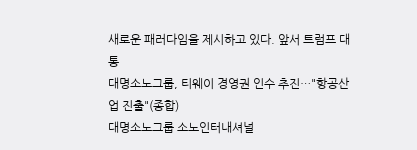새로운 패러다임을 제시하고 있다. 앞서 트럼프 대통
대명소노그룹, 티웨이 경영권 인수 추진…"항공산업 진출"(종합)
대명소노그룹 소노인터내셔널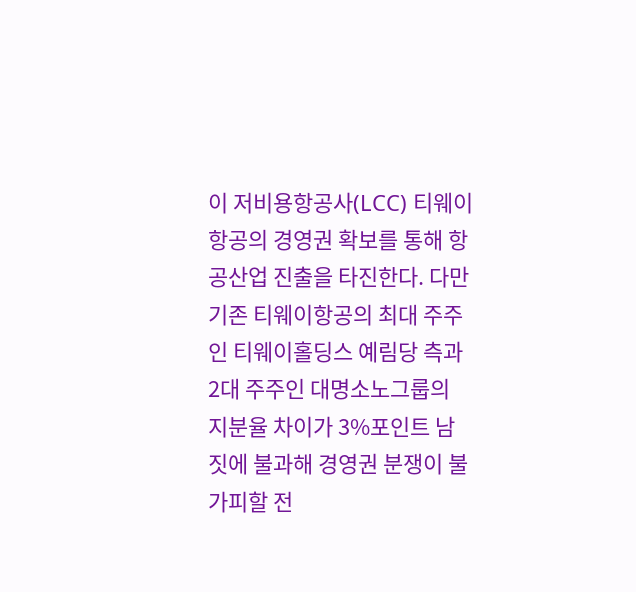이 저비용항공사(LCC) 티웨이항공의 경영권 확보를 통해 항공산업 진출을 타진한다. 다만 기존 티웨이항공의 최대 주주인 티웨이홀딩스 예림당 측과 2대 주주인 대명소노그룹의 지분율 차이가 3%포인트 남짓에 불과해 경영권 분쟁이 불가피할 전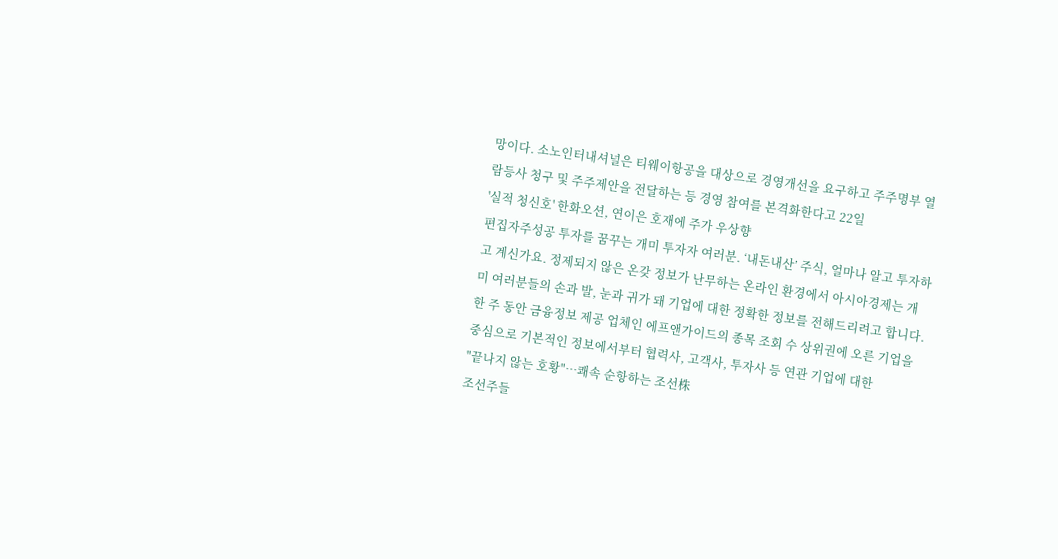망이다. 소노인터내셔널은 티웨이항공을 대상으로 경영개선을 요구하고 주주명부 열람등사 청구 및 주주제안을 전달하는 등 경영 참여를 본격화한다고 22일
'실적 청신호' 한화오션, 연이은 호재에 주가 우상향
편집자주성공 투자를 꿈꾸는 개미 투자자 여러분. ‘내돈내산’ 주식, 얼마나 알고 투자하고 계신가요. 정제되지 않은 온갖 정보가 난무하는 온라인 환경에서 아시아경제는 개미 여러분들의 손과 발, 눈과 귀가 돼 기업에 대한 정확한 정보를 전해드리려고 합니다. 한 주 동안 금융정보 제공 업체인 에프앤가이드의 종목 조회 수 상위권에 오른 기업을 중심으로 기본적인 정보에서부터 협력사, 고객사, 투자사 등 연관 기업에 대한
"끝나지 않는 호황"…쾌속 순항하는 조선株
조선주들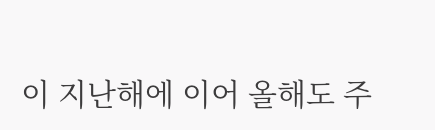이 지난해에 이어 올해도 주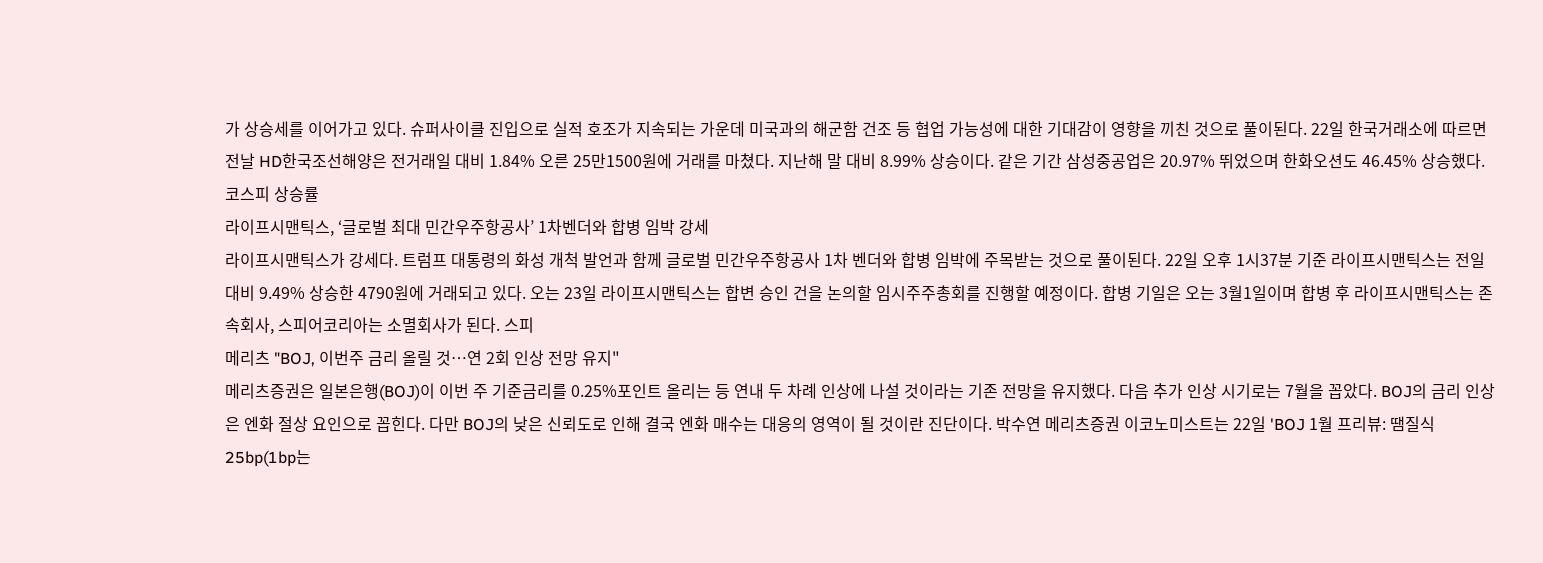가 상승세를 이어가고 있다. 슈퍼사이클 진입으로 실적 호조가 지속되는 가운데 미국과의 해군함 건조 등 협업 가능성에 대한 기대감이 영향을 끼친 것으로 풀이된다. 22일 한국거래소에 따르면 전날 HD한국조선해양은 전거래일 대비 1.84% 오른 25만1500원에 거래를 마쳤다. 지난해 말 대비 8.99% 상승이다. 같은 기간 삼성중공업은 20.97% 뛰었으며 한화오션도 46.45% 상승했다. 코스피 상승률
라이프시맨틱스, ‘글로벌 최대 민간우주항공사’ 1차벤더와 합병 임박 강세
라이프시맨틱스가 강세다. 트럼프 대통령의 화성 개척 발언과 함께 글로벌 민간우주항공사 1차 벤더와 합병 임박에 주목받는 것으로 풀이된다. 22일 오후 1시37분 기준 라이프시맨틱스는 전일 대비 9.49% 상승한 4790원에 거래되고 있다. 오는 23일 라이프시맨틱스는 합변 승인 건을 논의할 임시주주총회를 진행할 예정이다. 합병 기일은 오는 3월1일이며 합병 후 라이프시맨틱스는 존속회사, 스피어코리아는 소멸회사가 된다. 스피
메리츠 "BOJ, 이번주 금리 올릴 것…연 2회 인상 전망 유지"
메리츠증권은 일본은행(BOJ)이 이번 주 기준금리를 0.25%포인트 올리는 등 연내 두 차례 인상에 나설 것이라는 기존 전망을 유지했다. 다음 추가 인상 시기로는 7월을 꼽았다. BOJ의 금리 인상은 엔화 절상 요인으로 꼽힌다. 다만 BOJ의 낮은 신뢰도로 인해 결국 엔화 매수는 대응의 영역이 될 것이란 진단이다. 박수연 메리츠증권 이코노미스트는 22일 'BOJ 1월 프리뷰: 땜질식 25bp(1bp는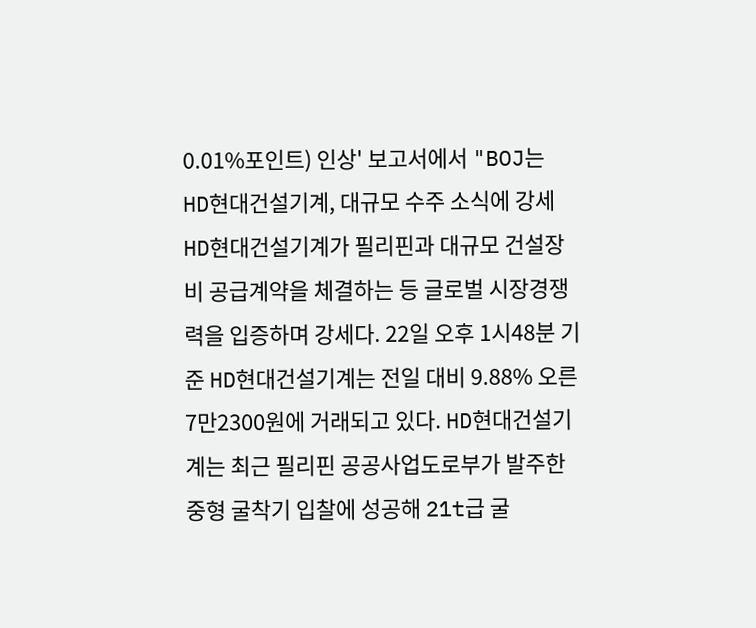0.01%포인트) 인상' 보고서에서 "BOJ는
HD현대건설기계, 대규모 수주 소식에 강세
HD현대건설기계가 필리핀과 대규모 건설장비 공급계약을 체결하는 등 글로벌 시장경쟁력을 입증하며 강세다. 22일 오후 1시48분 기준 HD현대건설기계는 전일 대비 9.88% 오른 7만2300원에 거래되고 있다. HD현대건설기계는 최근 필리핀 공공사업도로부가 발주한 중형 굴착기 입찰에 성공해 21t급 굴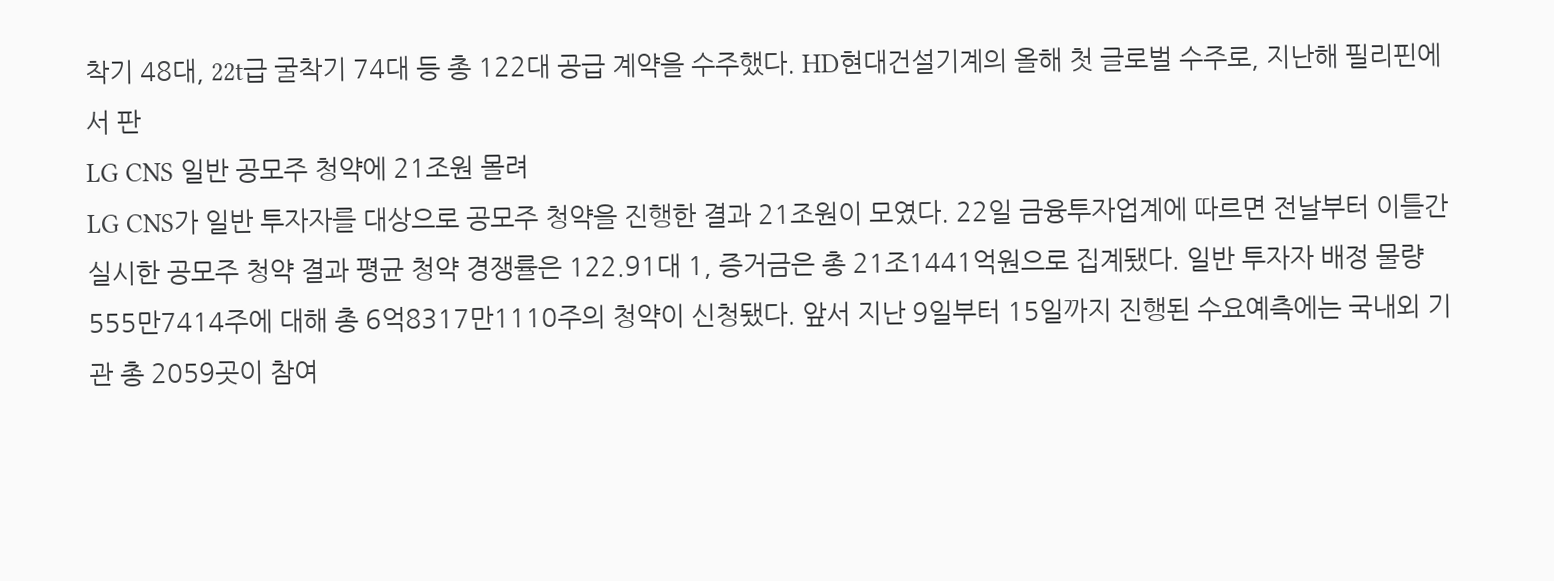착기 48대, 22t급 굴착기 74대 등 총 122대 공급 계약을 수주했다. HD현대건설기계의 올해 첫 글로벌 수주로, 지난해 필리핀에서 판
LG CNS 일반 공모주 청약에 21조원 몰려
LG CNS가 일반 투자자를 대상으로 공모주 청약을 진행한 결과 21조원이 모였다. 22일 금융투자업계에 따르면 전날부터 이틀간 실시한 공모주 청약 결과 평균 청약 경쟁률은 122.91대 1, 증거금은 총 21조1441억원으로 집계됐다. 일반 투자자 배정 물량 555만7414주에 대해 총 6억8317만1110주의 청약이 신청됐다. 앞서 지난 9일부터 15일까지 진행된 수요예측에는 국내외 기관 총 2059곳이 참여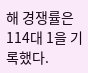해 경쟁률은 114대 1을 기록했다.